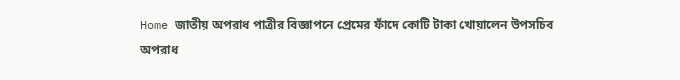Home জাতীয় অপরাধ পাত্রীর বিজ্ঞাপনে প্রেমের ফাঁদে কোটি টাকা খোয়ালেন উপসচিব
অপরাধ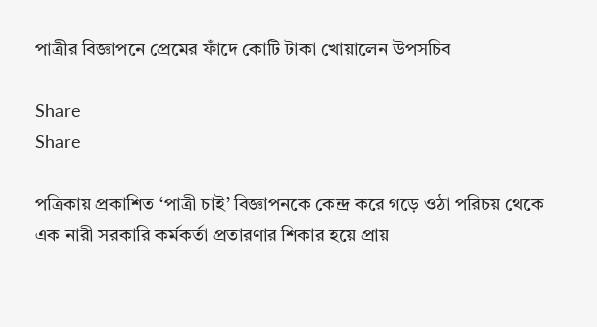পাত্রীর বিজ্ঞাপনে প্রেমের ফাঁদে কোটি টাকা খোয়ালেন উপসচিব

Share
Share

পত্রিকায় প্রকাশিত ‘পাত্রী চাই’ বিজ্ঞাপনকে কেন্দ্র করে গড়ে ওঠা পরিচয় থেকে এক নারী সরকারি কর্মকর্তা প্রতারণার শিকার হয়ে প্রায়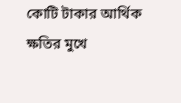কোটি টাকার আর্থিক ক্ষতির মুখে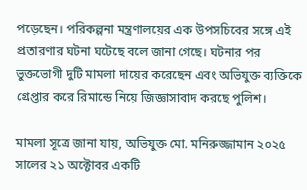পড়েছেন। পরিকল্পনা মন্ত্রণালয়ের এক উপসচিবের সঙ্গে এই প্রতারণার ঘটনা ঘটেছে বলে জানা গেছে। ঘটনার পর ভুক্তভোগী দুটি মামলা দায়ের করেছেন এবং অভিযুক্ত ব্যক্তিকে গ্রেপ্তার করে রিমান্ডে নিয়ে জিজ্ঞাসাবাদ করছে পুলিশ।

মামলা সূত্রে জানা যায়, অভিযুক্ত মো. মনিরুজ্জামান ২০২৫ সালের ২১ অক্টোবর একটি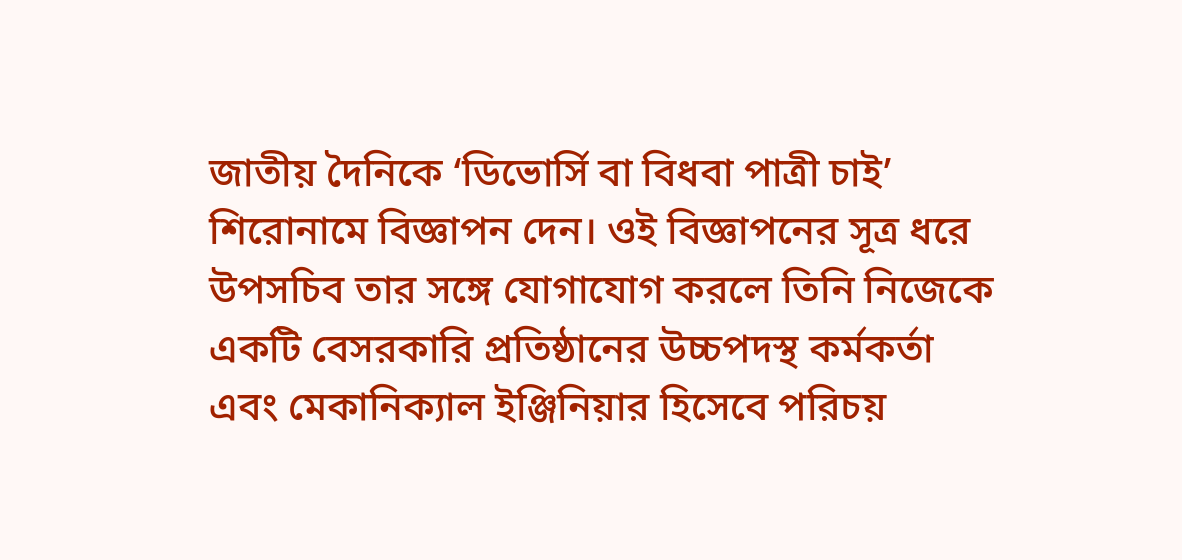জাতীয় দৈনিকে ‘ডিভোর্সি বা বিধবা পাত্রী চাই’ শিরোনামে বিজ্ঞাপন দেন। ওই বিজ্ঞাপনের সূত্র ধরে উপসচিব তার সঙ্গে যোগাযোগ করলে তিনি নিজেকে একটি বেসরকারি প্রতিষ্ঠানের উচ্চপদস্থ কর্মকর্তা এবং মেকানিক্যাল ইঞ্জিনিয়ার হিসেবে পরিচয়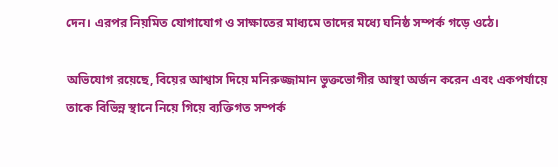দেন। এরপর নিয়মিত যোগাযোগ ও সাক্ষাতের মাধ্যমে তাদের মধ্যে ঘনিষ্ঠ সম্পর্ক গড়ে ওঠে।

অভিযোগ রয়েছে, বিয়ের আশ্বাস দিয়ে মনিরুজ্জামান ভুক্তভোগীর আস্থা অর্জন করেন এবং একপর্যায়ে তাকে বিভিন্ন স্থানে নিয়ে গিয়ে ব্যক্তিগত সম্পর্ক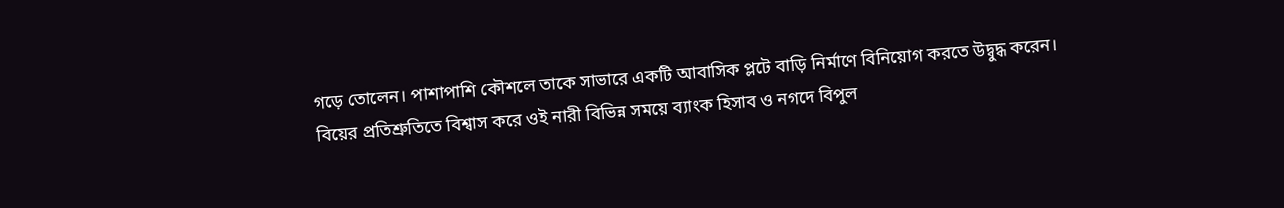গড়ে তোলেন। পাশাপাশি কৌশলে তাকে সাভারে একটি আবাসিক প্লটে বাড়ি নির্মাণে বিনিয়োগ করতে উদ্বুদ্ধ করেন। বিয়ের প্রতিশ্রুতিতে বিশ্বাস করে ওই নারী বিভিন্ন সময়ে ব্যাংক হিসাব ও নগদে বিপুল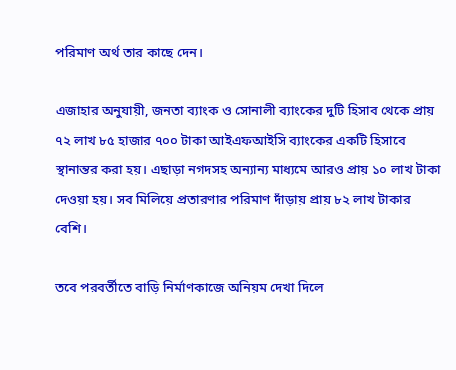পরিমাণ অর্থ তার কাছে দেন।

এজাহার অনুযায়ী, জনতা ব্যাংক ও সোনালী ব্যাংকের দুটি হিসাব থেকে প্রায় ৭২ লাখ ৮৫ হাজার ৭০০ টাকা আইএফআইসি ব্যাংকের একটি হিসাবে স্থানান্তর করা হয়। এছাড়া নগদসহ অন্যান্য মাধ্যমে আরও প্রায় ১০ লাখ টাকা দেওয়া হয়। সব মিলিয়ে প্রতারণার পরিমাণ দাঁড়ায় প্রায় ৮২ লাখ টাকার বেশি।

তবে পরবর্তীতে বাড়ি নির্মাণকাজে অনিয়ম দেখা দিলে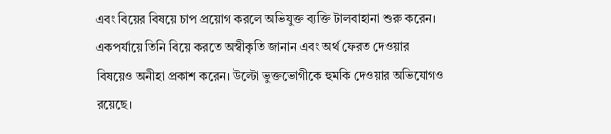এবং বিয়ের বিষয়ে চাপ প্রয়োগ করলে অভিযুক্ত ব্যক্তি টালবাহানা শুরু করেন। একপর্যায়ে তিনি বিয়ে করতে অস্বীকৃতি জানান এবং অর্থ ফেরত দেওয়ার বিষয়েও অনীহা প্রকাশ করেন। উল্টো ভুক্তভোগীকে হুমকি দেওয়ার অভিযোগও রয়েছে।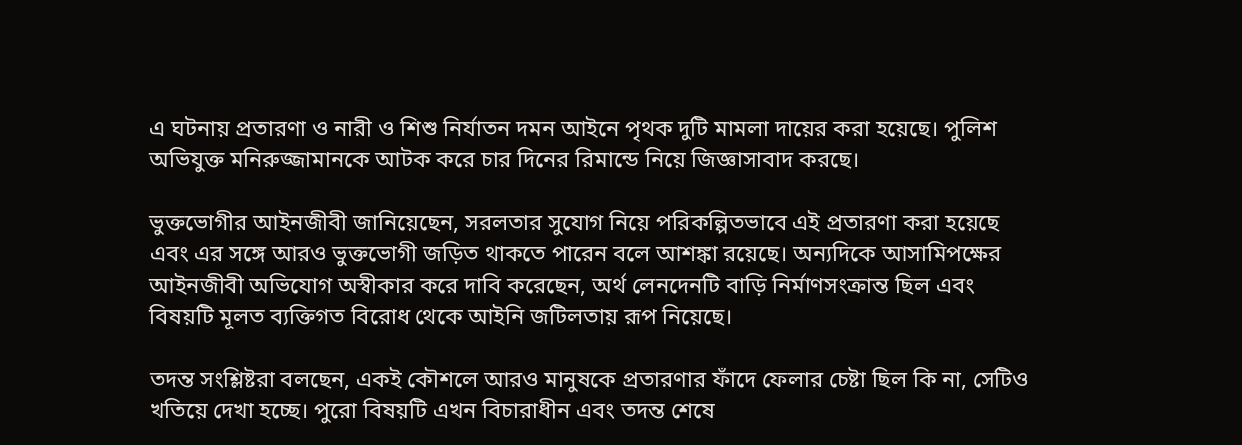এ ঘটনায় প্রতারণা ও নারী ও শিশু নির্যাতন দমন আইনে পৃথক দুটি মামলা দায়ের করা হয়েছে। পুলিশ অভিযুক্ত মনিরুজ্জামানকে আটক করে চার দিনের রিমান্ডে নিয়ে জিজ্ঞাসাবাদ করছে।

ভুক্তভোগীর আইনজীবী জানিয়েছেন, সরলতার সুযোগ নিয়ে পরিকল্পিতভাবে এই প্রতারণা করা হয়েছে এবং এর সঙ্গে আরও ভুক্তভোগী জড়িত থাকতে পারেন বলে আশঙ্কা রয়েছে। অন্যদিকে আসামিপক্ষের আইনজীবী অভিযোগ অস্বীকার করে দাবি করেছেন, অর্থ লেনদেনটি বাড়ি নির্মাণসংক্রান্ত ছিল এবং বিষয়টি মূলত ব্যক্তিগত বিরোধ থেকে আইনি জটিলতায় রূপ নিয়েছে।

তদন্ত সংশ্লিষ্টরা বলছেন, একই কৌশলে আরও মানুষকে প্রতারণার ফাঁদে ফেলার চেষ্টা ছিল কি না, সেটিও খতিয়ে দেখা হচ্ছে। পুরো বিষয়টি এখন বিচারাধীন এবং তদন্ত শেষে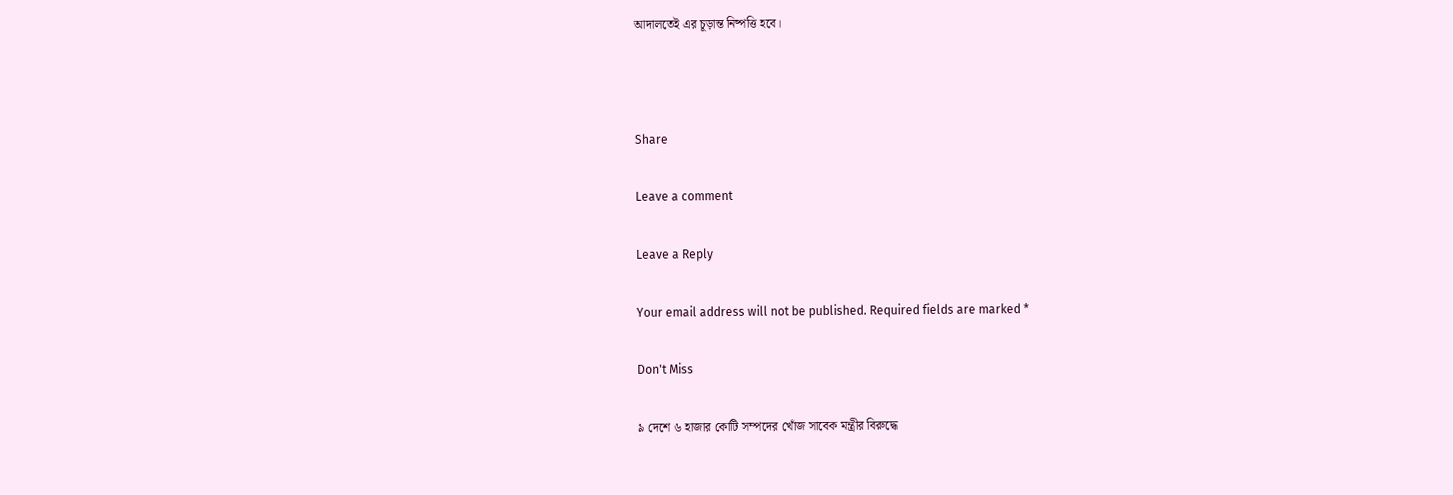আদালতেই এর চূড়ান্ত নিষ্পত্তি হবে।



Share

Leave a comment

Leave a Reply

Your email address will not be published. Required fields are marked *

Don't Miss

৯ দেশে ৬ হাজার কোটি সম্পদের খোঁজ সাবেক মন্ত্রীর বিরুদ্ধে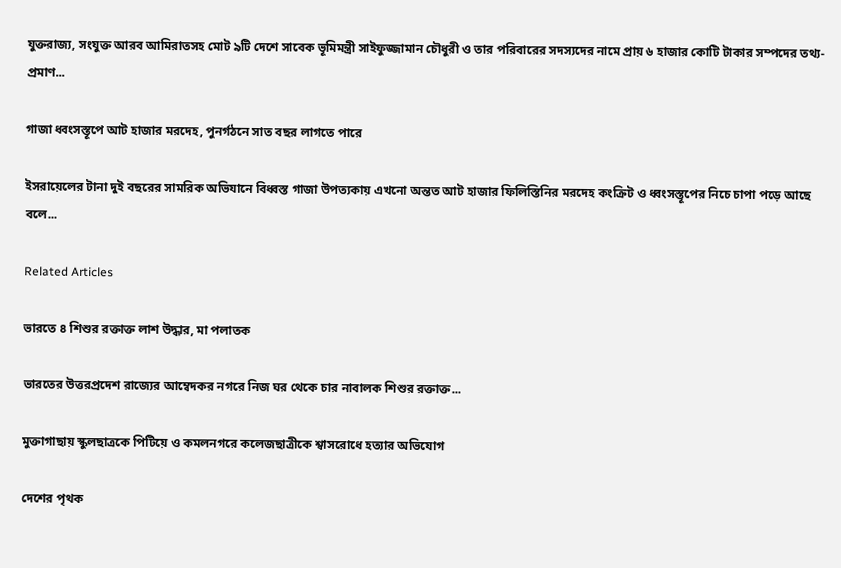যুক্তরাজ্য, সংযুক্ত আরব আমিরাতসহ মোট ৯টি দেশে সাবেক ভূমিমন্ত্রী সাইফুজ্জামান চৌধুরী ও তার পরিবারের সদস্যদের নামে প্রায় ৬ হাজার কোটি টাকার সম্পদের তথ্য-প্রমাণ...

গাজা ধ্বংসস্তূপে আট হাজার মরদেহ, পুনর্গঠনে সাত বছর লাগতে পারে

ইসরায়েলের টানা দুই বছরের সামরিক অভিযানে বিধ্বস্ত গাজা উপত্যকায় এখনো অন্তত আট হাজার ফিলিস্তিনির মরদেহ কংক্রিট ও ধ্বংসস্তূপের নিচে চাপা পড়ে আছে বলে...

Related Articles

ভারতে ৪ শিশুর রক্তাক্ত লাশ উদ্ধার, মা পলাতক

ভারতের উত্তরপ্রদেশ রাজ্যের আম্বেদকর নগরে নিজ ঘর থেকে চার নাবালক শিশুর রক্তাক্ত...

মুক্তাগাছায় স্কুলছাত্রকে পিটিয়ে ও কমলনগরে কলেজছাত্রীকে শ্বাসরোধে হত্যার অভিযোগ

দেশের পৃথক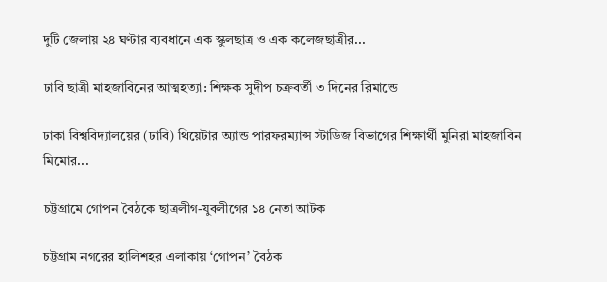দুটি জেলায় ২৪ ঘণ্টার ব্যবধানে এক স্কুলছাত্র ও এক কলেজছাত্রীর...

ঢাবি ছাত্রী মাহজাবিনের আত্মহত্যা: শিক্ষক সুদীপ চক্রবর্তী ৩ দিনের রিমান্ডে

ঢাকা বিশ্ববিদ্যালয়ের (ঢাবি) থিয়েটার অ্যান্ড পারফরম্যান্স স্টাডিজ বিভাগের শিক্ষার্থী মুনিরা মাহজাবিন মিমোর...

চট্টগ্রামে গোপন বৈঠকে ছাত্রলীগ-যুবলীগের ১৪ নেতা আটক

চট্টগ্রাম নগরের হালিশহর এলাকায় ‘গোপন’ বৈঠক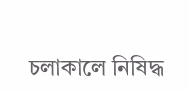চলাকালে নিষিদ্ধ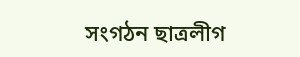সংগঠন ছাত্রলীগ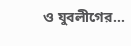ও যুবলীগের...